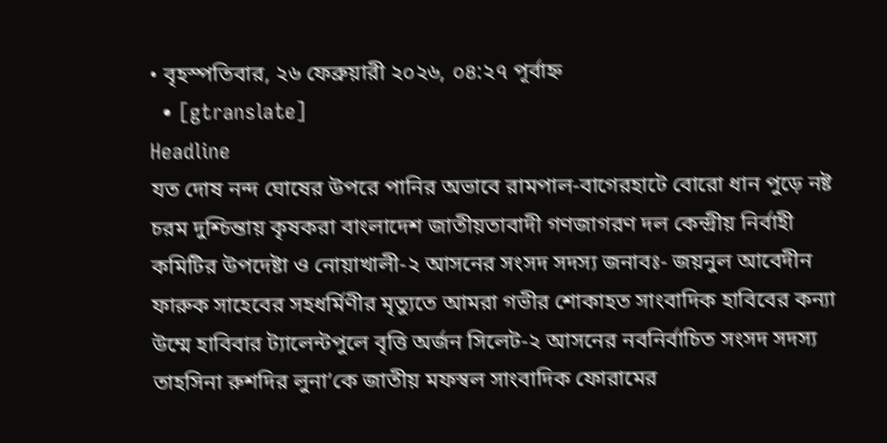• বৃহস্পতিবার, ২৬ ফেব্রুয়ারী ২০২৬, ০৪:২৭ পূর্বাহ্ন
  • [gtranslate]
Headline
যত দোষ নন্দ ঘোষের উপরে পানির অভাবে রামপাল-বাগেরহাটে বোরো ধান পুড়ে নষ্ট চরম দুশ্চিন্তায় কৃষকরা বাংলাদেশ জাতীয়তাবাদী গণজাগরণ দল কেন্দ্রীয় নির্বাহী কমিটির উপদেষ্টা ও নোয়াখালী-২ আসনের সংসদ সদস্য জনাবঃ- জয়নুল আবেদীন ফারুক সাহেবের সহধর্মিণীর মৃত্যুতে আমরা গভীর শোকাহত সাংবাদিক হাবিবের কন্যা উম্মে হাবিবার ট্যালেন্টপুলে বৃত্তি অর্জন সিলেট-২ আসনের নবনির্বাচিত সংসদ সদস্য তাহসিনা রুশদির লুনা’কে জাতীয় মফস্বল সাংবাদিক ফোরামের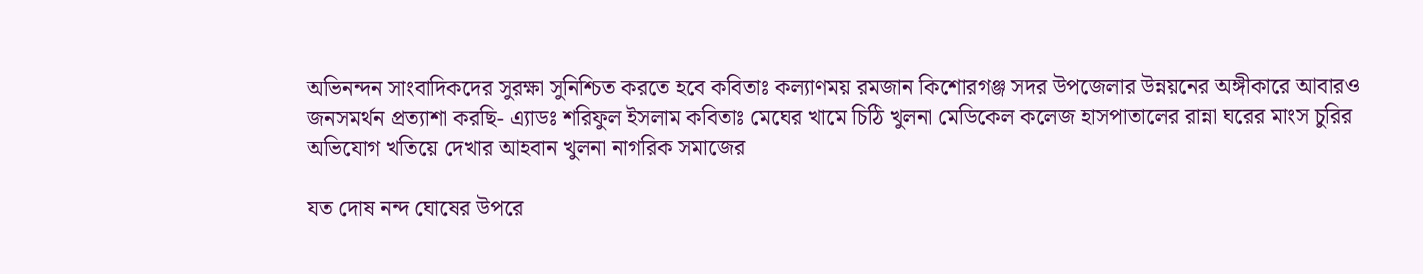অভিনন্দন সাংবাদিকদের সুরক্ষা সুনিশ্চিত করতে হবে কবিতাঃ কল্যাণময় রমজান কিশোরগঞ্জ সদর উপজেলার উন্নয়নের অঙ্গীকারে আবারও জনসমর্থন প্রত্যাশা করছি- এ্যাডঃ শরিফুল ইসলাম কবিতাঃ মেঘের খামে চিঠি খুলনা মেডিকেল কলেজ হাসপাতালের রান্না ঘরের মাংস চুরির অভিযোগ খতিয়ে দেখার আহবান খুলনা নাগরিক সমাজের

যত দোষ নন্দ ঘোষের উপরে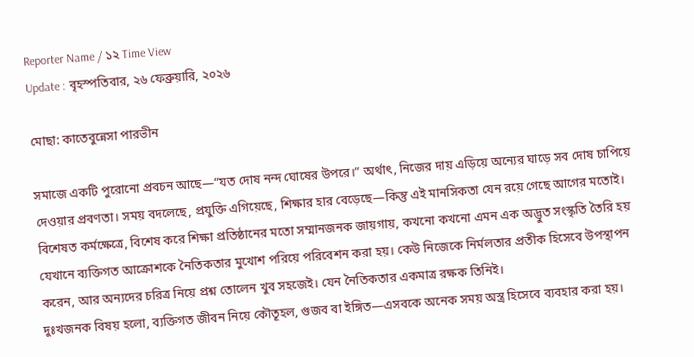Reporter Name / ১২ Time View
Update : বৃহস্পতিবার, ২৬ ফেব্রুয়ারি, ২০২৬

মোছা: কাতেবুন্নেসা পারভীন

সমাজে একটি পুরোনো প্রবচন আছে—“যত দোষ নন্দ ঘোষের উপরে।” অর্থাৎ, নিজের দায় এড়িয়ে অন্যের ঘাড়ে সব দোষ চাপিয়ে দেওয়ার প্রবণতা। সময় বদলেছে, প্রযুক্তি এগিয়েছে, শিক্ষার হার বেড়েছে—কিন্তু এই মানসিকতা যেন রয়ে গেছে আগের মতোই।
বিশেষত কর্মক্ষেত্রে, বিশেষ করে শিক্ষা প্রতিষ্ঠানের মতো সম্মানজনক জায়গায়, কখনো কখনো এমন এক অদ্ভুত সংস্কৃতি তৈরি হয় যেখানে ব্যক্তিগত আক্রোশকে নৈতিকতার মুখোশ পরিয়ে পরিবেশন করা হয়। কেউ নিজেকে নির্মলতার প্রতীক হিসেবে উপস্থাপন করেন, আর অন্যদের চরিত্র নিয়ে প্রশ্ন তোলেন খুব সহজেই। যেন নৈতিকতার একমাত্র রক্ষক তিনিই।
দুঃখজনক বিষয় হলো, ব্যক্তিগত জীবন নিয়ে কৌতূহল, গুজব বা ইঙ্গিত—এসবকে অনেক সময় অস্ত্র হিসেবে ব্যবহার করা হয়।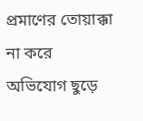প্রমাণের তোয়াক্কা না করে অভিযোগ ছুড়ে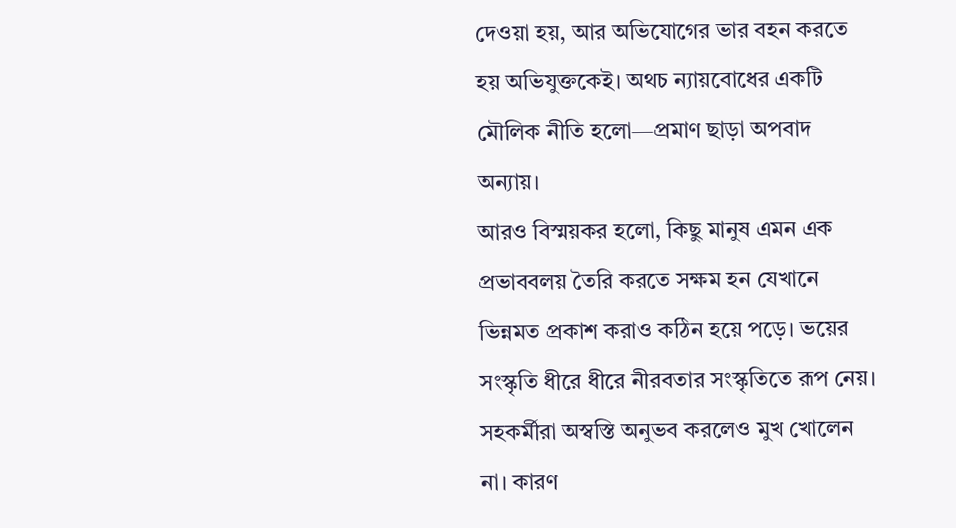দেওয়া হয়, আর অভিযোগের ভার বহন করতে হয় অভিযুক্তকেই। অথচ ন্যায়বোধের একটি মৌলিক নীতি হলো—প্রমাণ ছাড়া অপবাদ অন্যায়।
আরও বিস্ময়কর হলো, কিছু মানুষ এমন এক প্রভাববলয় তৈরি করতে সক্ষম হন যেখানে ভিন্নমত প্রকাশ করাও কঠিন হয়ে পড়ে। ভয়ের সংস্কৃতি ধীরে ধীরে নীরবতার সংস্কৃতিতে রূপ নেয়। সহকর্মীরা অস্বস্তি অনুভব করলেও মুখ খোলেন না। কারণ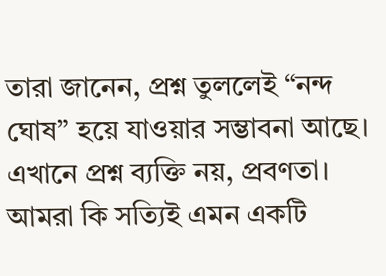তারা জানেন, প্রশ্ন তুললেই “নন্দ ঘোষ” হয়ে যাওয়ার সম্ভাবনা আছে।
এখানে প্রশ্ন ব্যক্তি নয়, প্রবণতা। আমরা কি সত্যিই এমন একটি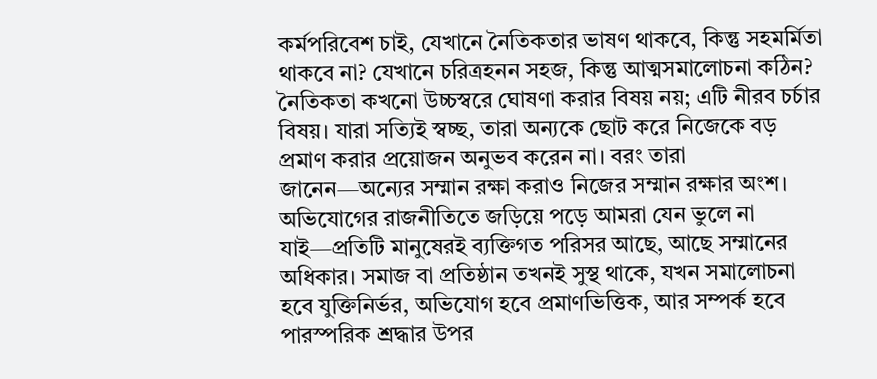কর্মপরিবেশ চাই, যেখানে নৈতিকতার ভাষণ থাকবে, কিন্তু সহমর্মিতা থাকবে না? যেখানে চরিত্রহনন সহজ, কিন্তু আত্মসমালোচনা কঠিন?
নৈতিকতা কখনো উচ্চস্বরে ঘোষণা করার বিষয় নয়; এটি নীরব চর্চার বিষয়। যারা সত্যিই স্বচ্ছ, তারা অন্যকে ছোট করে নিজেকে বড় প্রমাণ করার প্রয়োজন অনুভব করেন না। বরং তারা জানেন—অন্যের সম্মান রক্ষা করাও নিজের সম্মান রক্ষার অংশ।
অভিযোগের রাজনীতিতে জড়িয়ে পড়ে আমরা যেন ভুলে না যাই—প্রতিটি মানুষেরই ব্যক্তিগত পরিসর আছে, আছে সম্মানের অধিকার। সমাজ বা প্রতিষ্ঠান তখনই সুস্থ থাকে, যখন সমালোচনা হবে যুক্তিনির্ভর, অভিযোগ হবে প্রমাণভিত্তিক, আর সম্পর্ক হবে পারস্পরিক শ্রদ্ধার উপর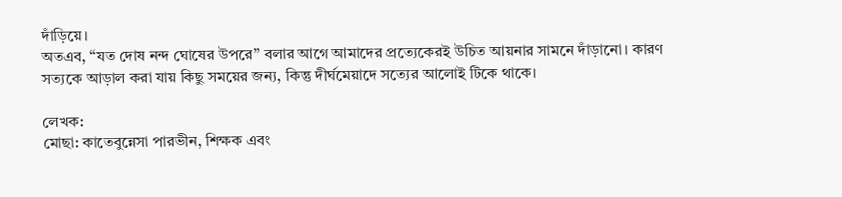দাঁড়িয়ে।
অতএব, “যত দোষ নন্দ ঘোষের উপরে” বলার আগে আমাদের প্রত্যেকেরই উচিত আয়নার সামনে দাঁড়ানো। কারণ সত্যকে আড়াল করা যায় কিছু সময়ের জন্য, কিন্তু দীর্ঘমেয়াদে সত্যের আলোই টিকে থাকে।

লেখক:
মোছা: কাতেবুন্নেসা পারভীন, শিক্ষক এবং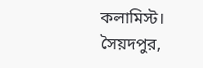কলামিস্ট। সৈয়দপুর,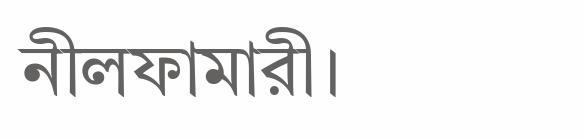নীলফামারী।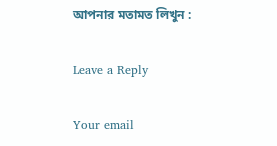আপনার মতামত লিখুন :

Leave a Reply

Your email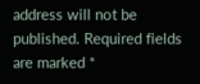address will not be published. Required fields are marked *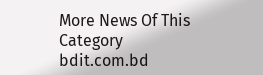More News Of This Category
bdit.com.bd